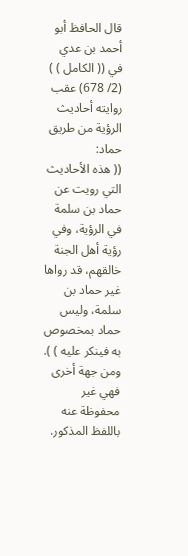قال الحافظ أبو أحمد بن عدي في (( الكامل ) ) (2/ 678) عقب روايته أحاديث الرؤية من طريق حماد:
(( هذه الأحاديث التي رويت عن حماد بن سلمة في الرؤية، وفي رؤية أهل الجنة خالقهم، قد رواها غير حماد بن سلمة، وليس حماد بمخصوص به فينكر عليه ) ).
ومن جهة أخرى فهي غير محفوظة عنه باللفظ المذكور.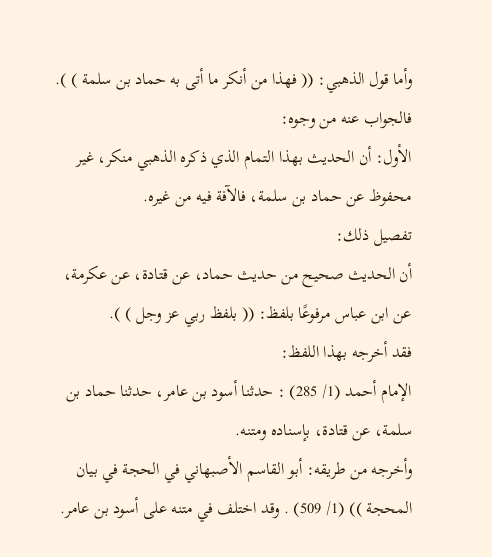وأما قول الذهبي: (( فهذا من أنكر ما أتى به حماد بن سلمة ) ).
فالجواب عنه من وجوه:
الأول: أن الحديث بهذا التمام الذي ذكره الذهبي منكر، غير محفوظ عن حماد بن سلمة، فالآفة فيه من غيره.
تفصيل ذلك:
أن الحديث صحيح من حديث حماد، عن قتادة، عن عكرمة، عن ابن عباس مرفوعًا بلفظ: (( بلفظ ربي عز وجل ) ).
فقد أخرجه بهذا اللفظ:
الإمام أحمد (1/ 285) : حدثنا أسود بن عامر، حدثنا حماد بن سلمة، عن قتادة، بإسناده ومتنه.
وأخرجه من طريقه: أبو القاسم الأصبهاني في الحجة في بيان المحجة )) (1/ 509) . وقد اختلف في متنه على أسود بن عامر.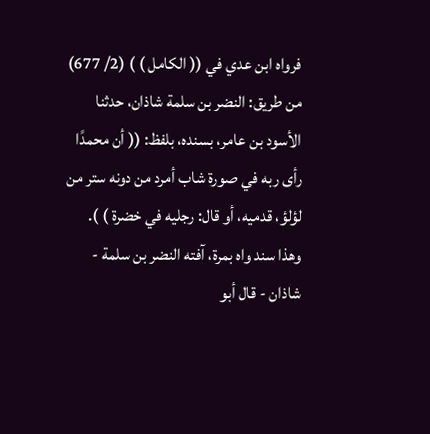فرواه ابن عدي في (( الكامل ) ) (2/ 677) من طريق: النضر بن سلمة شاذان، حدثنا الأسود بن عامر، بسنده، بلفظ: (( أن محمدًا رأى ربه في صورة شاب أمرد من دونه ستر من لؤلؤ، قدميه، أو قال: رجليه في خضرة ) ).
وهذا سند واه بمرة، آفته النضر بن سلمة - شاذان - قال أبو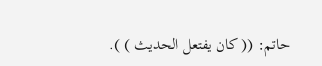حاتم: (( كان يفتعل الحديث ) ).